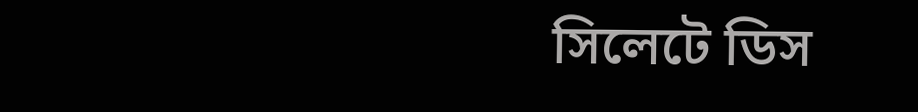সিলেটে ডিস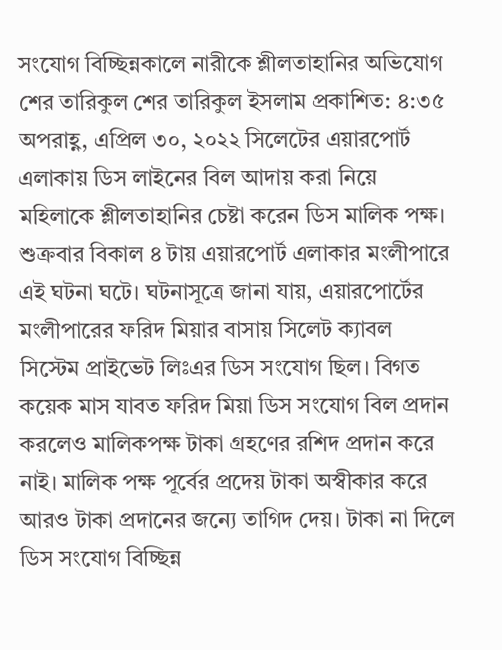সংযোগ বিচ্ছিন্নকালে নারীকে শ্লীলতাহানির অভিযোগ শের তারিকুল শের তারিকুল ইসলাম প্রকাশিত: ৪:৩৫ অপরাহ্ণ, এপ্রিল ৩০, ২০২২ সিলেটের এয়ারপোর্ট এলাকায় ডিস লাইনের বিল আদায় করা নিয়ে মহিলাকে শ্লীলতাহানির চেষ্টা করেন ডিস মালিক পক্ষ। শুক্রবার বিকাল ৪ টায় এয়ারপোর্ট এলাকার মংলীপারে এই ঘটনা ঘটে। ঘটনাসূত্রে জানা যায়, এয়ারপোর্টের মংলীপারের ফরিদ মিয়ার বাসায় সিলেট ক্যাবল সিস্টেম প্রাইভেট লিঃএর ডিস সংযোগ ছিল। বিগত কয়েক মাস যাবত ফরিদ মিয়া ডিস সংযোগ বিল প্রদান করলেও মালিকপক্ষ টাকা গ্রহণের রশিদ প্রদান করে নাই। মালিক পক্ষ পূর্বের প্রদেয় টাকা অস্বীকার করে আরও টাকা প্রদানের জন্যে তাগিদ দেয়। টাকা না দিলে ডিস সংযোগ বিচ্ছিন্ন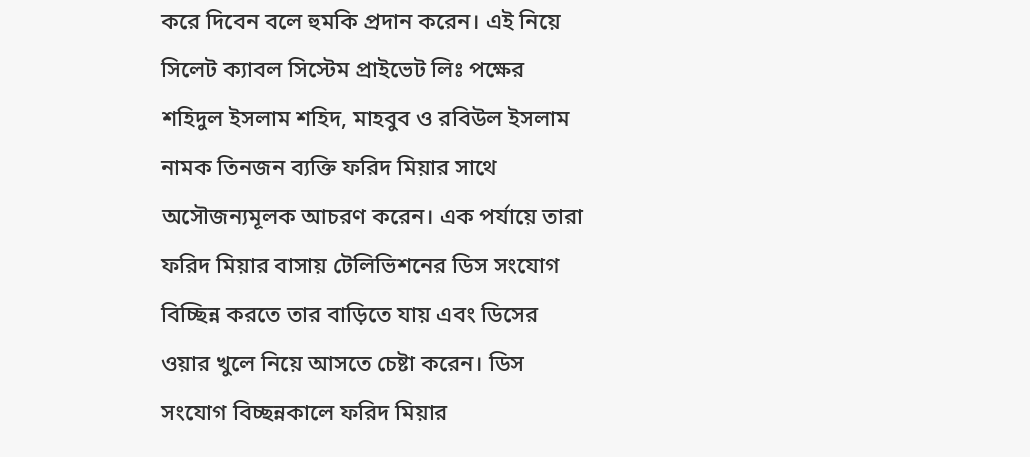করে দিবেন বলে হুমকি প্রদান করেন। এই নিয়ে সিলেট ক্যাবল সিস্টেম প্রাইভেট লিঃ পক্ষের শহিদুল ইসলাম শহিদ, মাহবুব ও রবিউল ইসলাম নামক তিনজন ব্যক্তি ফরিদ মিয়ার সাথে অসৌজন্যমূলক আচরণ করেন। এক পর্যায়ে তারা ফরিদ মিয়ার বাসায় টেলিভিশনের ডিস সংযোগ বিচ্ছিন্ন করতে তার বাড়িতে যায় এবং ডিসের ওয়ার খুলে নিয়ে আসতে চেষ্টা করেন। ডিস সংযোগ বিচ্ছন্নকালে ফরিদ মিয়ার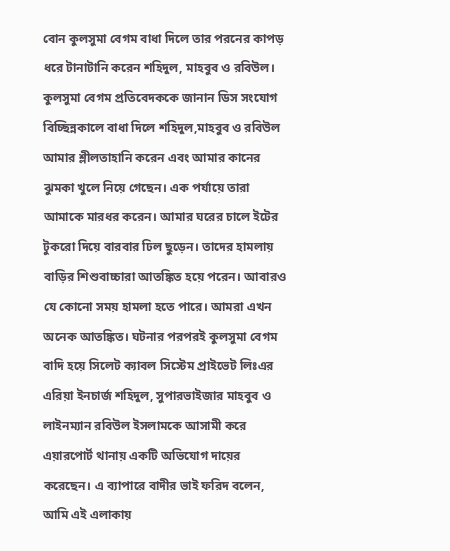বোন কুলসুমা বেগম বাধা দিলে তার পরনের কাপড় ধরে টানাটানি করেন শহিদুল, মাহবুব ও রবিউল। কুলসুমা বেগম প্রতিবেদককে জানান ডিস সংযোগ বিচ্ছিন্নকালে বাধা দিলে শহিদুল,মাহবুব ও রবিউল আমার শ্লীলতাহানি করেন এবং আমার কানের ঝুমকা খুলে নিয়ে গেছেন। এক পর্যায়ে তারা আমাকে মারধর করেন। আমার ঘরের চালে ইটের টুকরো দিয়ে বারবার ঢিল ছুড়েন। তাদের হামলায় বাড়ির শিশুবাচ্চারা আতঙ্কিত হয়ে পরেন। আবারও যে কোনো সময় হামলা হতে পারে। আমরা এখন অনেক আতঙ্কিত। ঘটনার পরপরই কুলসুমা বেগম বাদি হয়ে সিলেট ক্যাবল সিস্টেম প্রাইভেট লিঃএর এরিয়া ইনচার্জ শহিদুল, সুপারভাইজার মাহবুব ও লাইনম্যান রবিউল ইসলামকে আসামী করে এয়ারপোর্ট থানায় একটি অভিযোগ দায়ের করেছেন। এ ব্যাপারে বাদীর ভাই ফরিদ বলেন, আমি এই এলাকায়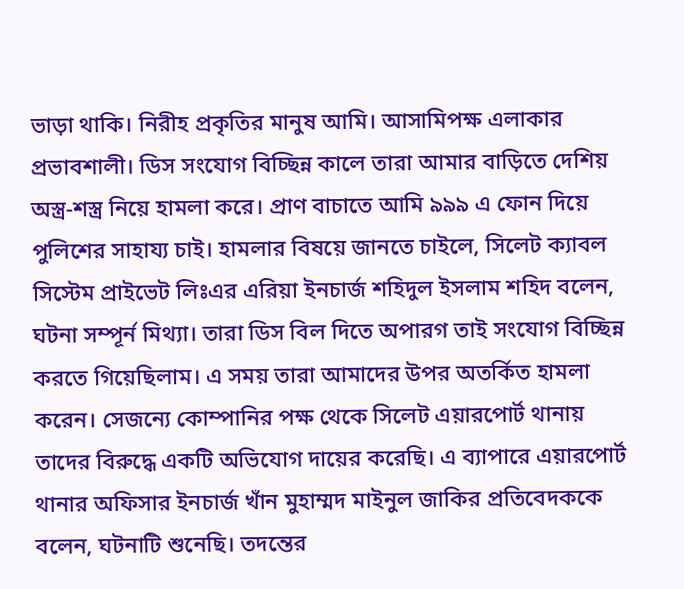ভাড়া থাকি। নিরীহ প্রকৃতির মানুষ আমি। আসামিপক্ষ এলাকার প্রভাবশালী। ডিস সংযোগ বিচ্ছিন্ন কালে তারা আমার বাড়িতে দেশিয় অস্ত্র-শস্ত্র নিয়ে হামলা করে। প্রাণ বাচাতে আমি ৯৯৯ এ ফোন দিয়ে পুলিশের সাহায্য চাই। হামলার বিষয়ে জানতে চাইলে, সিলেট ক্যাবল সিস্টেম প্রাইভেট লিঃএর এরিয়া ইনচার্জ শহিদুল ইসলাম শহিদ বলেন, ঘটনা সম্পূর্ন মিথ্যা। তারা ডিস বিল দিতে অপারগ তাই সংযোগ বিচ্ছিন্ন করতে গিয়েছিলাম। এ সময় তারা আমাদের উপর অতর্কিত হামলা করেন। সেজন্যে কোম্পানির পক্ষ থেকে সিলেট এয়ারপোর্ট থানায় তাদের বিরুদ্ধে একটি অভিযোগ দায়ের করেছি। এ ব্যাপারে এয়ারপোর্ট থানার অফিসার ইনচার্জ খাঁন মুহাম্মদ মাইনুল জাকির প্রতিবেদককে বলেন, ঘটনাটি শুনেছি। তদন্তের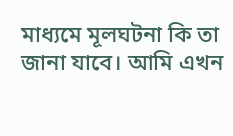মাধ্যমে মূলঘটনা কি তা জানা যাবে। আমি এখন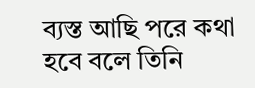ব্যস্ত আছি পরে কথা হবে বলে তিনি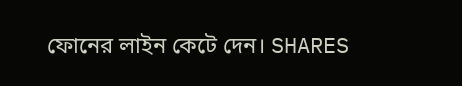ফোনের লাইন কেটে দেন। SHARES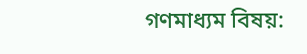গণমাধ্যম বিষয়: